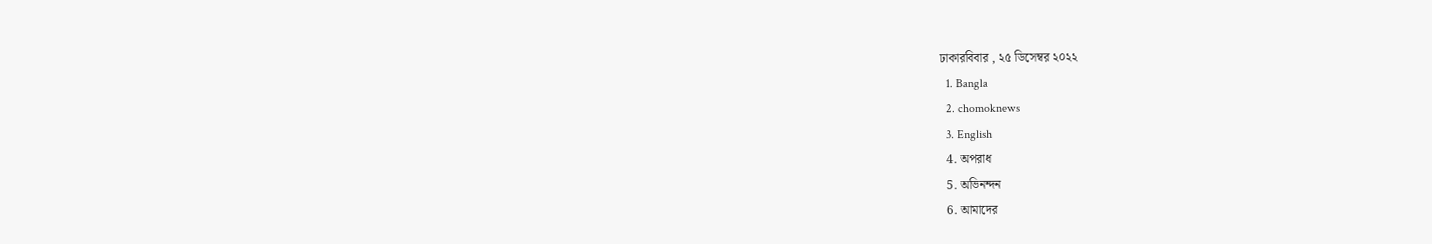ঢাকারবিবার , ২৫ ডিসেম্বর ২০২২
  1. Bangla
  2. chomoknews
  3. English
  4. অপরাধ
  5. অভিনন্দন
  6. আমাদের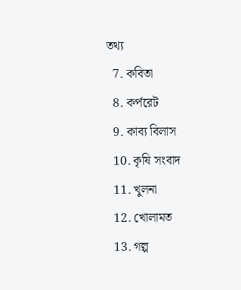তথ্য
  7. কবিতা
  8. কর্পরেট
  9. কাব্য বিলাস
  10. কৃষি সংবাদ
  11. খুলনা
  12. খোলামত
  13. গল্প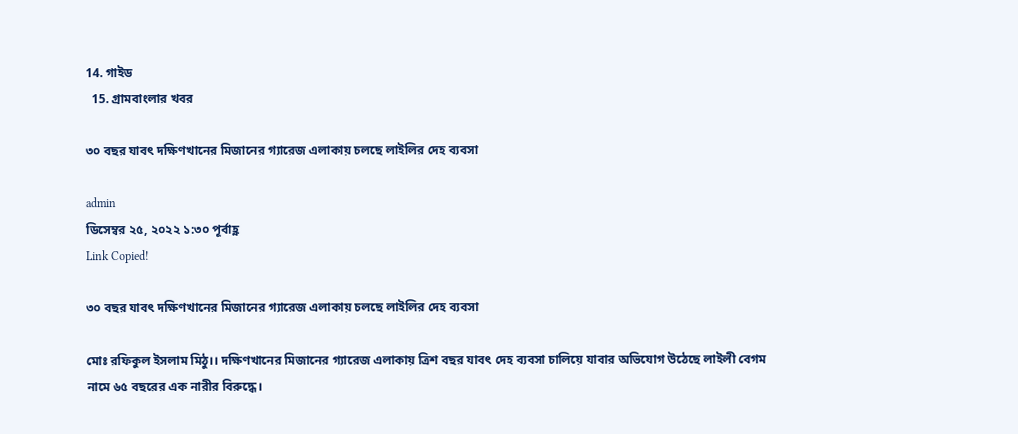14. গাইড
  15. গ্রামবাংলার খবর

৩০ বছর যাবৎ দক্ষিণখানের মিজানের গ্যারেজ এলাকায় চলছে লাইলির দেহ ব্যবসা

admin
ডিসেম্বর ২৫, ২০২২ ১:৩০ পূর্বাহ্ণ
Link Copied!

৩০ বছর যাবৎ দক্ষিণখানের মিজানের গ্যারেজ এলাকায় চলছে লাইলির দেহ ব্যবসা

মোঃ রফিকুল ইসলাম মিঠু।। দক্ষিণখানের মিজানের গ্যারেজ এলাকায় ত্রিশ বছর যাবৎ দেহ ব্যবসা চালিয়ে যাবার অভিযোগ উঠেছে লাইলী বেগম নামে ৬৫ বছরের এক নারীর বিরুদ্ধে।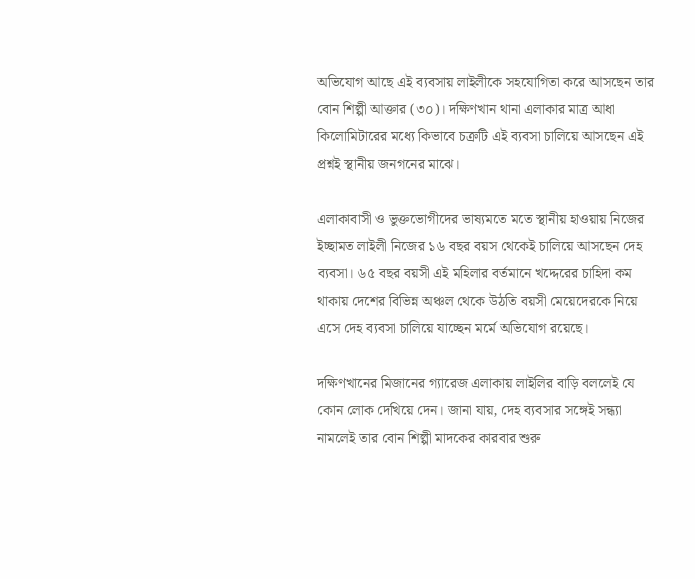অভিযোগ আছে এই ব্যবসায় লাইলীকে সহযোগিতা করে আসছেন তার বোন শিল্পী আক্তার (৩০)। দক্ষিণখান থানা এলাকার মাত্র আধা কিলোমিটারের মধ্যে কিভাবে চক্রটি এই ব্যবসা চালিয়ে আসছেন এই প্রশ্নই স্থানীয় জনগনের মাঝে।

এলাকাবাসী ও ভুক্তভোগীদের ভাষ্যমতে মতে স্থানীয় হাওয়ায় নিজের ইচ্ছামত লাইলী নিজের ১৬ বছর বয়স থেকেই চালিয়ে আসছেন দেহ ব্যবসা। ৬৫ বছর বয়সী এই মহিলার বর্তমানে খদ্দেরের চাহিদা কম থাকায় দেশের বিভিন্ন অঞ্চল থেকে উঠতি বয়সী মেয়েদেরকে নিয়ে এসে দেহ ব্যবসা চালিয়ে যাচ্ছেন মর্মে অভিযোগ রয়েছে।

দক্ষিণখানের মিজানের গ্যারেজ এলাকায় লাইলির বাড়ি বললেই যে কোন লোক দেখিয়ে দেন। জানা যায়, দেহ ব্যবসার সঙ্গেই সন্ধ্যা নামলেই তার বোন শিল্পী মাদকের কারবার শুরু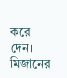করে দেন। মিজানের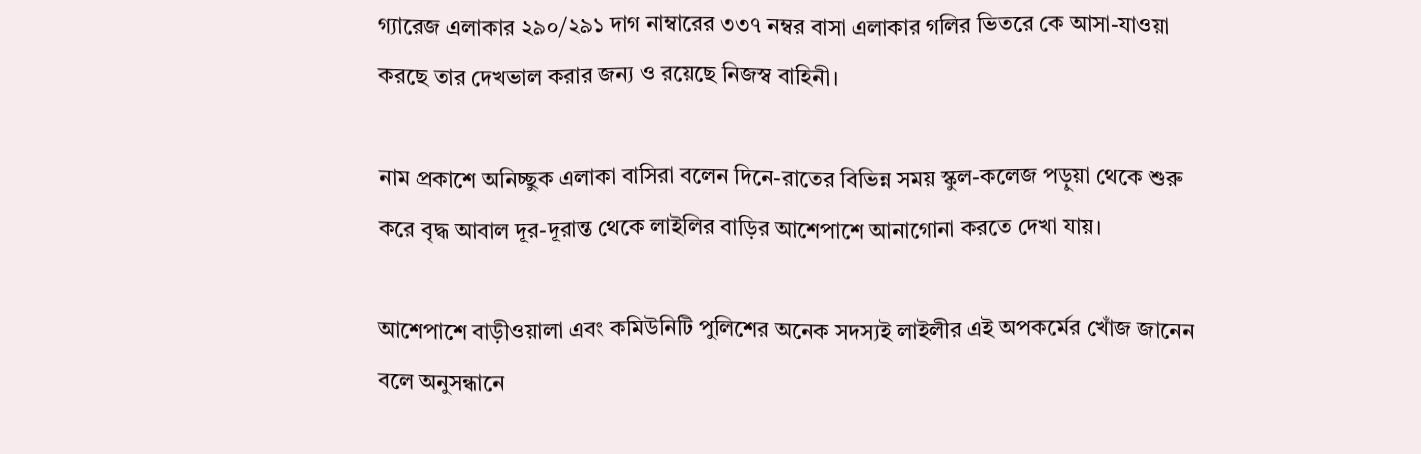গ্যারেজ এলাকার ২৯০/২৯১ দাগ নাম্বারের ৩৩৭ নম্বর বাসা এলাকার গলির ভিতরে কে আসা-যাওয়া করছে তার দেখভাল করার জন্য ও রয়েছে নিজস্ব বাহিনী।

নাম প্রকাশে অনিচ্ছুক এলাকা বাসিরা বলেন দিনে-রাতের বিভিন্ন সময় স্কুল-কলেজ পড়ুয়া থেকে শুরু করে বৃদ্ধ আবাল দূর-দূরান্ত থেকে লাইলির বাড়ির আশেপাশে আনাগোনা করতে দেখা যায়।

আশেপাশে বাড়ীওয়ালা এবং কমিউনিটি পুলিশের অনেক সদস্যই লাইলীর এই অপকর্মের খোঁজ জানেন বলে অনুসন্ধানে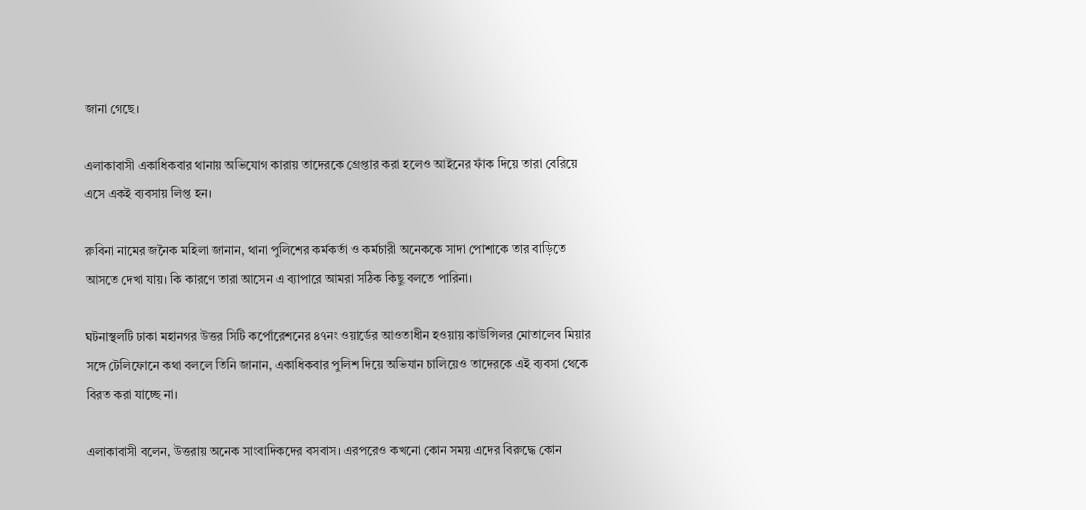জানা গেছে।

এলাকাবাসী একাধিকবার থানায় অভিযোগ কারায় তাদেরকে গ্রেপ্তার করা হলেও আইনের ফাঁক দিয়ে তারা বেরিয়ে এসে একই ব্যবসায় লিপ্ত হন।

রুবিনা নামের জনৈক মহিলা জানান, থানা পুলিশের কর্মকর্তা ও কর্মচারী অনেককে সাদা পোশাকে তার বাড়িতে আসতে দেখা যায়। কি কারণে তারা আসেন এ ব্যাপারে আমরা সঠিক কিছু বলতে পারিনা।

ঘটনাস্থলটি ঢাকা মহানগর উত্তর সিটি কর্পোরেশনের ৪৭নং ওয়ার্ডের আওতাধীন হওয়ায় কাউন্সিলর মোতালেব মিয়ার সঙ্গে টেলিফোনে কথা বললে তিনি জানান, একাধিকবার পুলিশ দিয়ে অভিযান চালিয়েও তাদেরকে এই ব্যবসা থেকে বিরত করা যাচ্ছে না।

এলাকাবাসী বলেন, উত্তরায় অনেক সাংবাদিকদের বসবাস। এরপরেও কখনো কোন সময় এদের বিরুদ্ধে কোন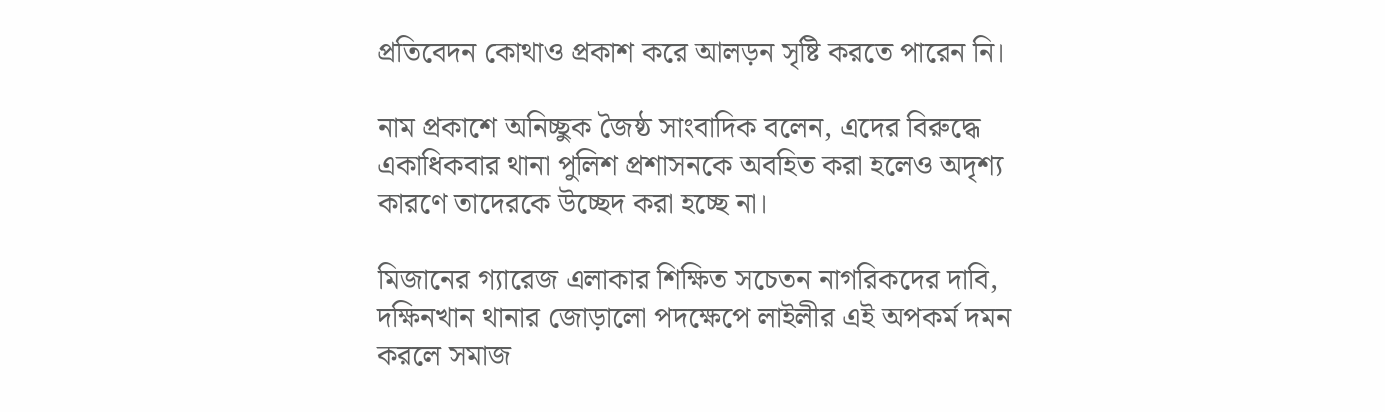প্রতিবেদন কোথাও প্রকাশ করে আলড়ন সৃষ্টি করতে পারেন নি।

নাম প্রকাশে অনিচ্ছুক জৈষ্ঠ সাংবাদিক বলেন, এদের বিরুদ্ধে একাধিকবার থানা পুলিশ প্রশাসনকে অবহিত করা হলেও অদৃশ্য কারণে তাদেরকে উচ্ছেদ করা হচ্ছে না।

মিজানের গ্যারেজ এলাকার শিক্ষিত সচেতন নাগরিকদের দাবি, দক্ষিনখান থানার জোড়ালো পদক্ষেপে লাইলীর এই অপকর্ম দমন করলে সমাজ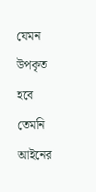যেমন উপকৃত হবে তেমনি আইনের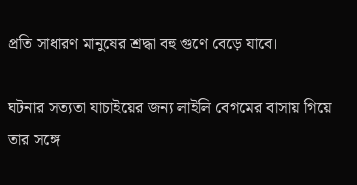প্রতি সাধারণ মানুষের শ্রদ্ধা বহু গুণে বেড়ে যাবে।

ঘটনার সত্যতা যাচাইয়ের জন্য লাইলি বেগমের বাসায় গিয়ে তার সঙ্গে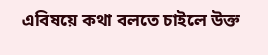এবিষয়ে কথা বলতে চাইলে উক্ত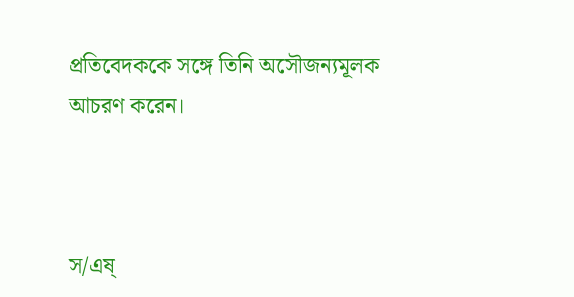প্রতিবেদককে সঙ্গে তিনি অসৌজন্যমূলক আচরণ করেন।



স/এষ্